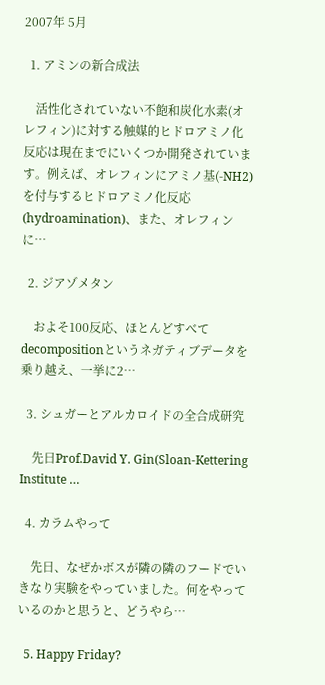2007年 5月

  1. アミンの新合成法

    活性化されていない不飽和炭化水素(オレフィン)に対する触媒的ヒドロアミノ化反応は現在までにいくつか開発されています。例えば、オレフィンにアミノ基(-NH2)を付与するヒドロアミノ化反応(hydroamination)、また、オレフィンに…

  2. ジアゾメタン

    およそ100反応、ほとんどすべてdecompositionというネガティブデータを乗り越え、一挙に2…

  3. シュガーとアルカロイドの全合成研究

    先日Prof.David Y. Gin(Sloan-Kettering Institute …

  4. カラムやって

    先日、なぜかボスが隣の隣のフードでいきなり実験をやっていました。何をやっているのかと思うと、どうやら…

  5. Happy Friday?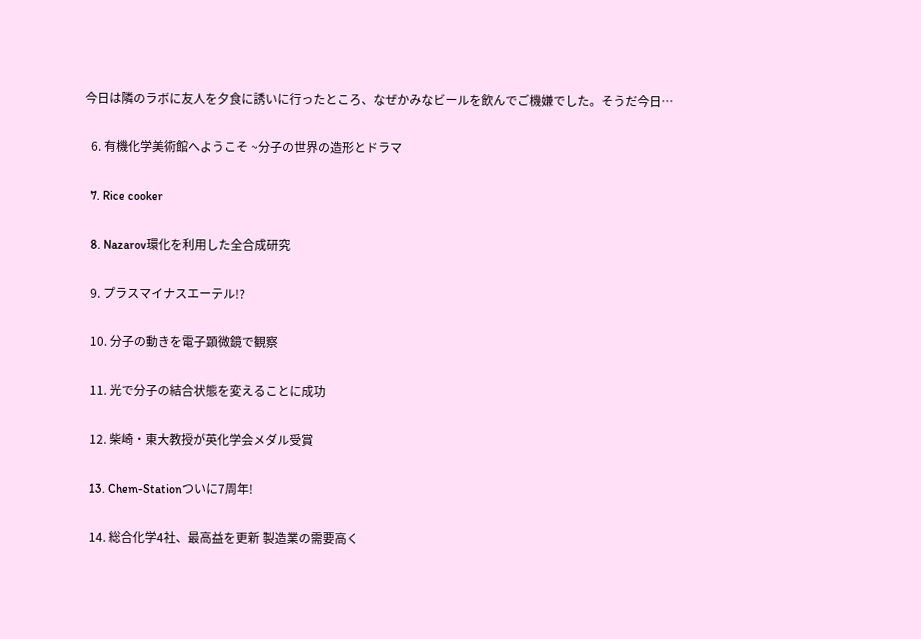今日は隣のラボに友人を夕食に誘いに行ったところ、なぜかみなビールを飲んでご機嫌でした。そうだ今日…

  6. 有機化学美術館へようこそ ~分子の世界の造形とドラマ

  7. Rice cooker

  8. Nazarov環化を利用した全合成研究

  9. プラスマイナスエーテル!?

  10. 分子の動きを電子顕微鏡で観察

  11. 光で分子の結合状態を変えることに成功

  12. 柴崎・東大教授が英化学会メダル受賞

  13. Chem-Stationついに7周年!

  14. 総合化学4社、最高益を更新 製造業の需要高く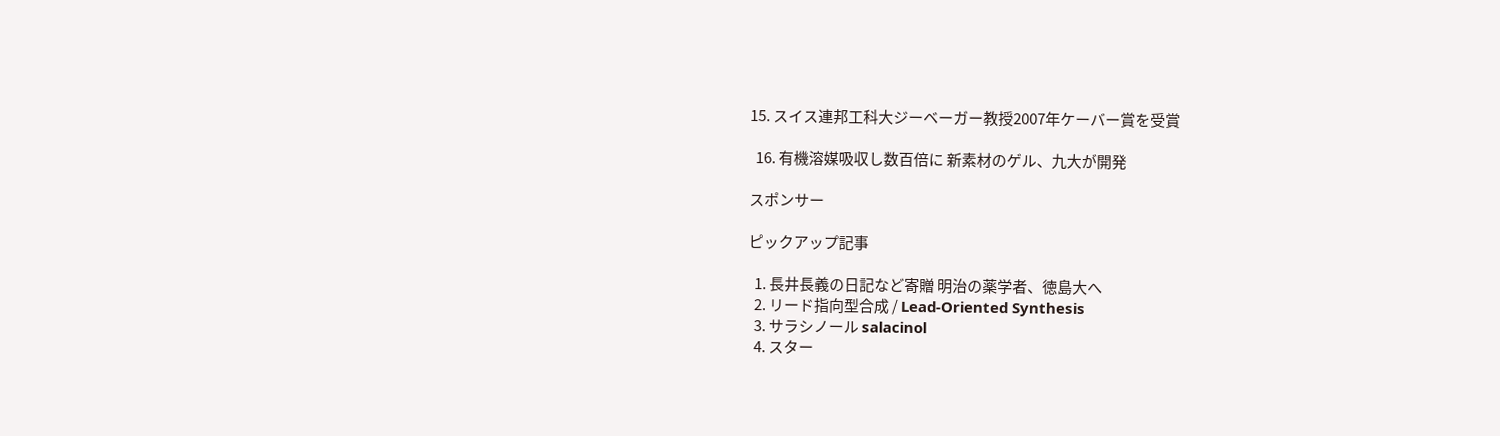15. スイス連邦工科大ジーベーガー教授2007年ケーバー賞を受賞

  16. 有機溶媒吸収し数百倍に 新素材のゲル、九大が開発

スポンサー

ピックアップ記事

  1. 長井長義の日記など寄贈 明治の薬学者、徳島大へ
  2. リード指向型合成 / Lead-Oriented Synthesis
  3. サラシノール salacinol
  4. スター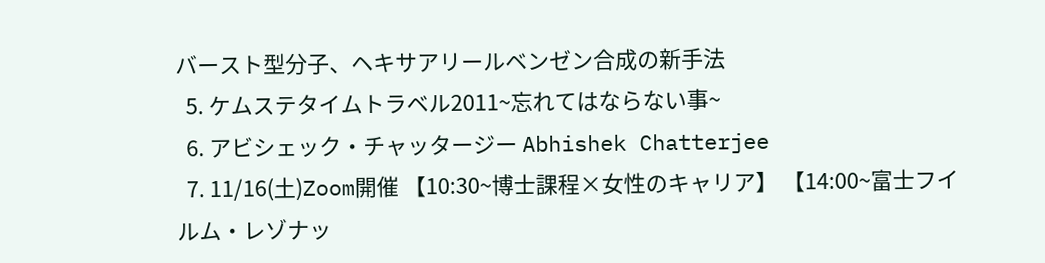バースト型分子、ヘキサアリールベンゼン合成の新手法
  5. ケムステタイムトラベル2011~忘れてはならない事~
  6. アビシェック・チャッタージー Abhishek Chatterjee
  7. 11/16(土)Zoom開催 【10:30~博士課程×女性のキャリア】 【14:00~富士フイルム・レゾナッ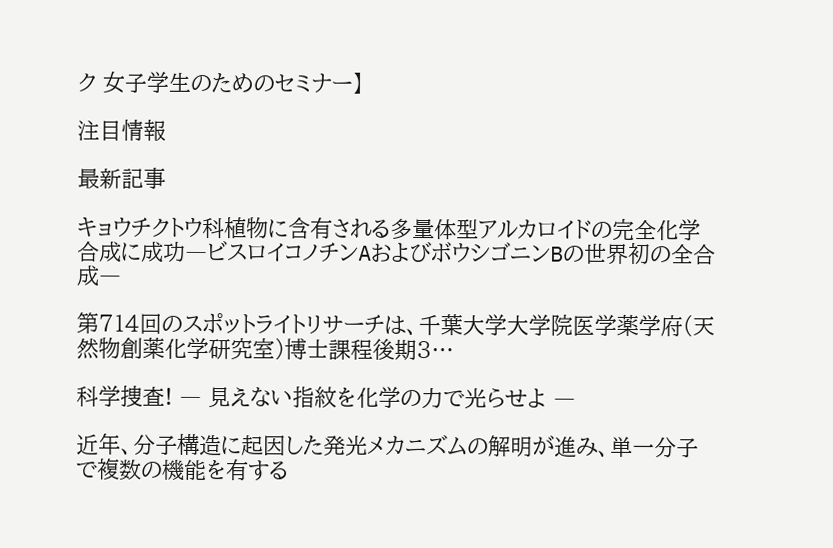ク 女子学生のためのセミナー】

注目情報

最新記事

キョウチクトウ科植物に含有される多量体型アルカロイドの完全化学合成に成功―ビスロイコノチンAおよびボウシゴニンBの世界初の全合成―

第714回のスポットライトリサーチは、千葉大学大学院医学薬学府(天然物創薬化学研究室)博士課程後期3…

科学捜査! ― 見えない指紋を化学の力で光らせよ ―

近年、分子構造に起因した発光メカニズムの解明が進み、単一分子で複数の機能を有する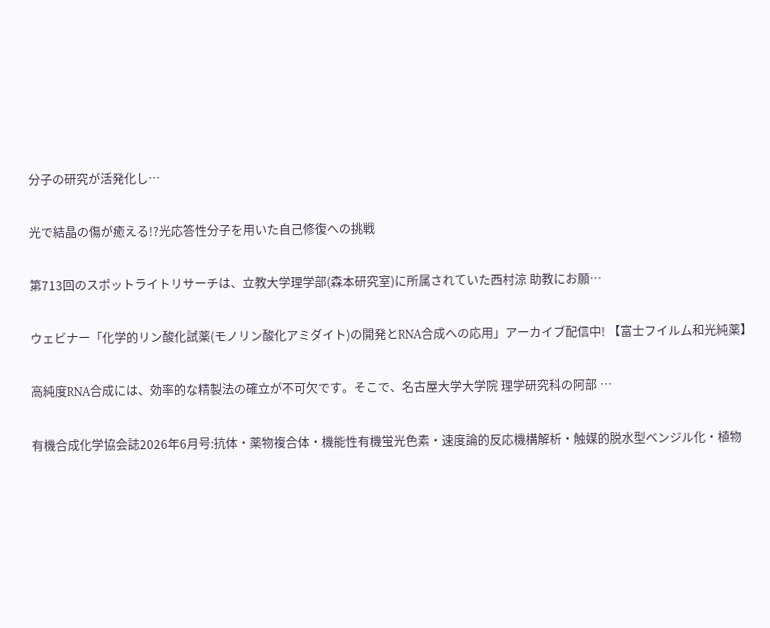分子の研究が活発化し…

光で結晶の傷が癒える!?光応答性分子を用いた自己修復への挑戦

第713回のスポットライトリサーチは、立教大学理学部(森本研究室)に所属されていた西村涼 助教にお願…

ウェビナー「化学的リン酸化試薬(モノリン酸化アミダイト)の開発とRNA合成への応用」アーカイブ配信中! 【富士フイルム和光純薬】

高純度RNA合成には、効率的な精製法の確立が不可欠です。そこで、名古屋大学大学院 理学研究科の阿部 …

有機合成化学協会誌2026年6月号:抗体・薬物複合体・機能性有機蛍光色素・速度論的反応機構解析・触媒的脱水型ベンジル化・植物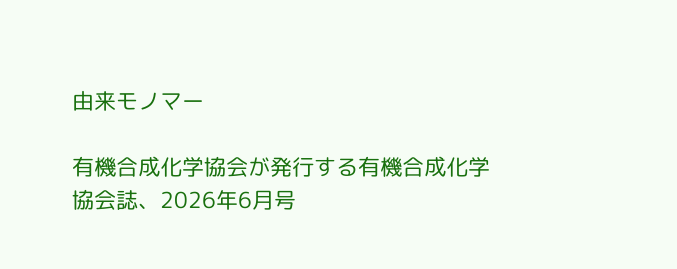由来モノマー

有機合成化学協会が発行する有機合成化学協会誌、2026年6月号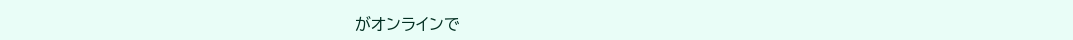がオンラインで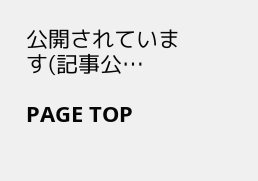公開されています(記事公…

PAGE TOP